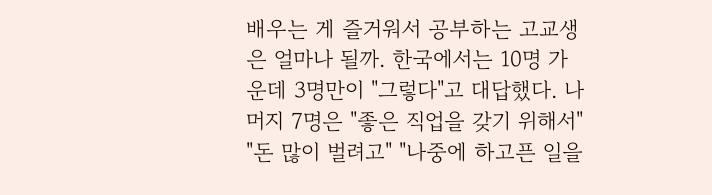배우는 게 즐거워서 공부하는 고교생은 얼마나 될까. 한국에서는 10명 가운데 3명만이 "그렇다"고 대답했다. 나머지 7명은 "좋은 직업을 갖기 위해서" "돈 많이 벌려고" "나중에 하고픈 일을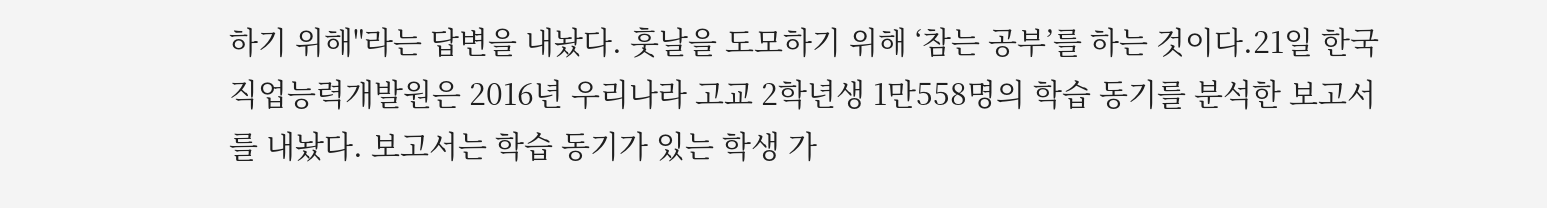하기 위해"라는 답변을 내놨다. 훗날을 도모하기 위해 ‘참는 공부’를 하는 것이다.21일 한국직업능력개발원은 2016년 우리나라 고교 2학년생 1만558명의 학습 동기를 분석한 보고서를 내놨다. 보고서는 학습 동기가 있는 학생 가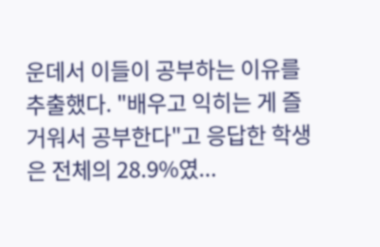운데서 이들이 공부하는 이유를 추출했다. "배우고 익히는 게 즐거워서 공부한다"고 응답한 학생은 전체의 28.9%였...